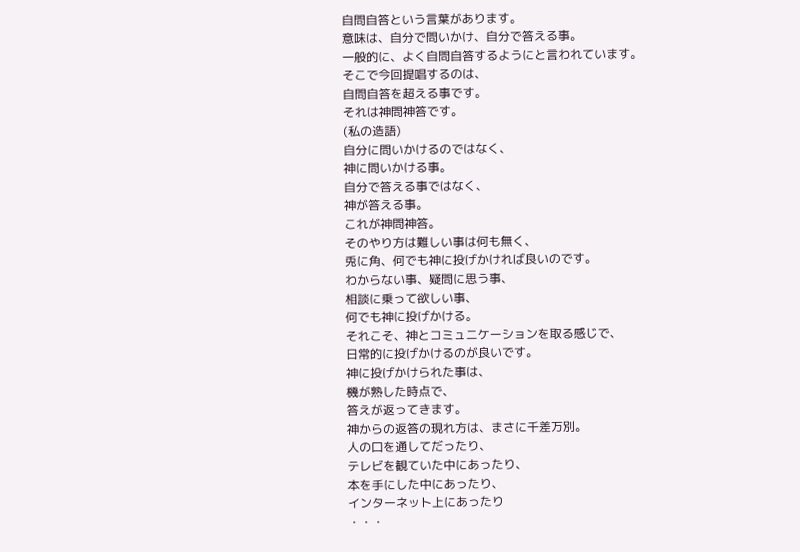自問自答という言葉があります。
意味は、自分で問いかけ、自分で答える事。
一般的に、よく自問自答するようにと言われています。
そこで今回提唱するのは、
自問自答を超える事です。
それは神問神答です。
(私の造語)
自分に問いかけるのではなく、
神に問いかける事。
自分で答える事ではなく、
神が答える事。
これが神問神答。
そのやり方は難しい事は何も無く、
兎に角、何でも神に投げかければ良いのです。
わからない事、疑問に思う事、
相談に乗って欲しい事、
何でも神に投げかける。
それこそ、神とコミュニケーションを取る感じで、
日常的に投げかけるのが良いです。
神に投げかけられた事は、
機が熟した時点で、
答えが返ってきます。
神からの返答の現れ方は、まさに千差万別。
人の口を通してだったり、
テレビを観ていた中にあったり、
本を手にした中にあったり、
インターネット上にあったり
・・・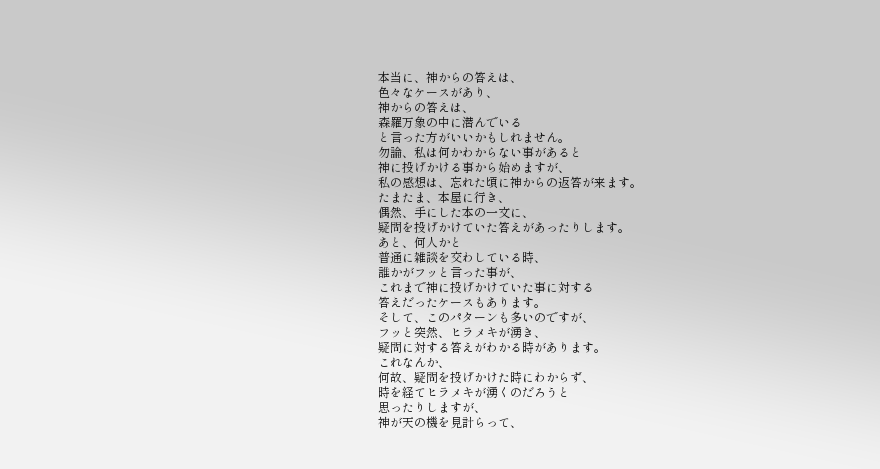本当に、神からの答えは、
色々なケースがあり、
神からの答えは、
森羅万象の中に潜んでいる
と言った方がいいかもしれません。
勿論、私は何かわからない事があると
神に投げかける事から始めますが、
私の感想は、忘れた頃に神からの返答が来ます。
たまたま、本屋に行き、
偶然、手にした本の一文に、
疑問を投げかけていた答えがあったりします。
あと、何人かと
普通に雑談を交わしている時、
誰かがフッと言った事が、
これまで神に投げかけていた事に対する
答えだったケースもあります。
そして、このパターンも多いのですが、
フッと突然、ヒラメキが湧き、
疑問に対する答えがわかる時があります。
これなんか、
何故、疑問を投げかけた時にわからず、
時を経てヒラメキが湧くのだろうと
思ったりしますが、
神が天の機を見計らって、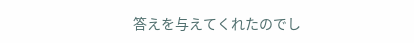答えを与えてくれたのでし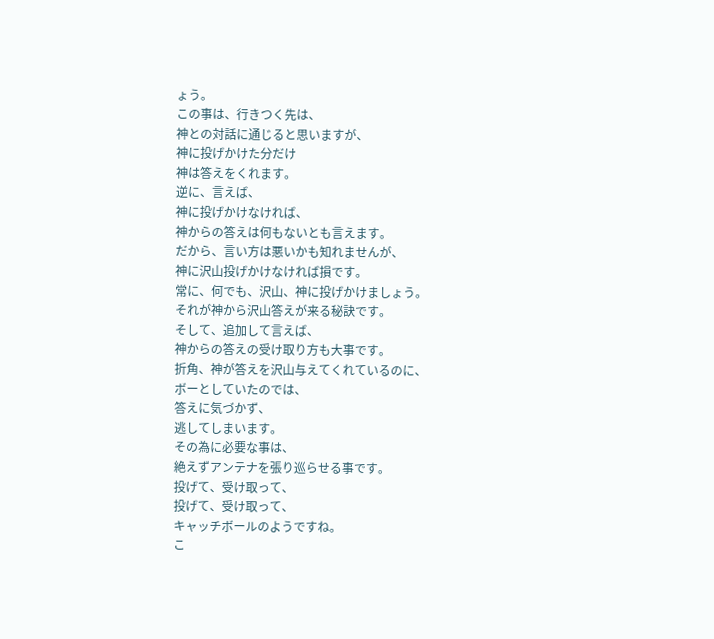ょう。
この事は、行きつく先は、
神との対話に通じると思いますが、
神に投げかけた分だけ
神は答えをくれます。
逆に、言えば、
神に投げかけなければ、
神からの答えは何もないとも言えます。
だから、言い方は悪いかも知れませんが、
神に沢山投げかけなければ損です。
常に、何でも、沢山、神に投げかけましょう。
それが神から沢山答えが来る秘訣です。
そして、追加して言えば、
神からの答えの受け取り方も大事です。
折角、神が答えを沢山与えてくれているのに、
ボーとしていたのでは、
答えに気づかず、
逃してしまいます。
その為に必要な事は、
絶えずアンテナを張り巡らせる事です。
投げて、受け取って、
投げて、受け取って、
キャッチボールのようですね。
こ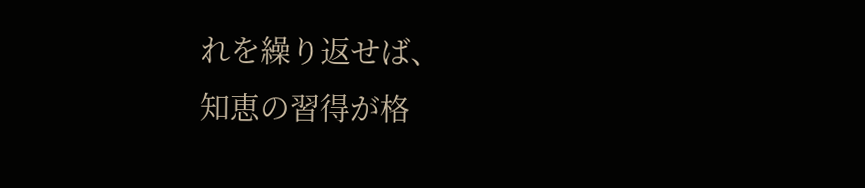れを繰り返せば、
知恵の習得が格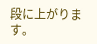段に上がります。